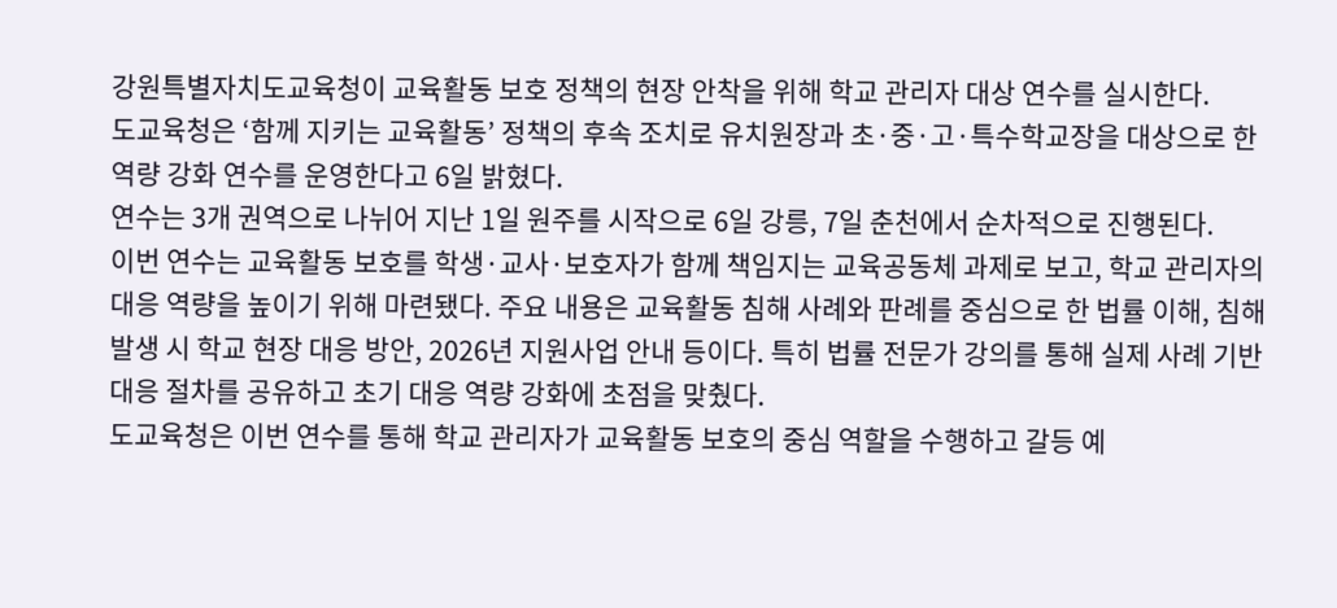강원특별자치도교육청이 교육활동 보호 정책의 현장 안착을 위해 학교 관리자 대상 연수를 실시한다.
도교육청은 ‘함께 지키는 교육활동’ 정책의 후속 조치로 유치원장과 초·중·고·특수학교장을 대상으로 한 역량 강화 연수를 운영한다고 6일 밝혔다.
연수는 3개 권역으로 나뉘어 지난 1일 원주를 시작으로 6일 강릉, 7일 춘천에서 순차적으로 진행된다.
이번 연수는 교육활동 보호를 학생·교사·보호자가 함께 책임지는 교육공동체 과제로 보고, 학교 관리자의 대응 역량을 높이기 위해 마련됐다. 주요 내용은 교육활동 침해 사례와 판례를 중심으로 한 법률 이해, 침해 발생 시 학교 현장 대응 방안, 2026년 지원사업 안내 등이다. 특히 법률 전문가 강의를 통해 실제 사례 기반 대응 절차를 공유하고 초기 대응 역량 강화에 초점을 맞췄다.
도교육청은 이번 연수를 통해 학교 관리자가 교육활동 보호의 중심 역할을 수행하고 갈등 예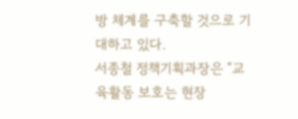방 체계를 구축할 것으로 기대하고 있다.
서종철 정책기획과장은 “교육활동 보호는 현장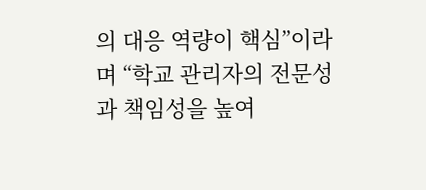의 대응 역량이 핵심”이라며 “학교 관리자의 전문성과 책임성을 높여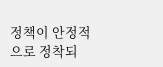정책이 안정적으로 정착되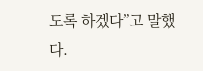도록 하겠다”고 말했다.